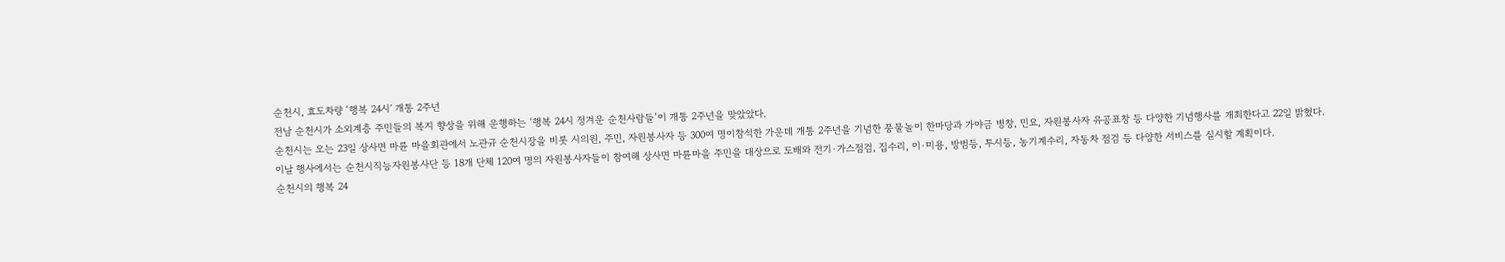순천시, 효도차량 ‘행복 24시′ 개통 2주년
전남 순천시가 소외계층 주민들의 복지 향상을 위해 운행하는 ‘행복 24시 정겨운 순천사람들’이 개통 2주년을 맞았았다.
순천시는 오는 23일 상사면 마륜 마을회관에서 노관규 순천시장을 비롯 시의원, 주민, 자원봉사자 등 300여 명이참석한 가운데 개통 2주년을 기념한 풍물놀이 한마당과 가야금 병창, 민요, 자원봉사자 유공표창 등 다양한 기념행사를 개최한다고 22일 밝혔다.
이날 행사에서는 순천시직능자원봉사단 등 18개 단체 120여 명의 자원봉사자들이 참여해 상사면 마륜마을 주민을 대상으로 도배와 전기·가스점검, 집수리, 이·미용, 방범등, 투시등, 농기계수리, 자동차 점검 등 다양한 서비스를 실시할 계획이다.
순천시의 행복 24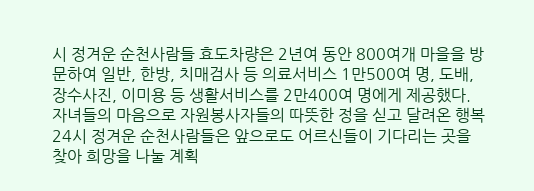시 정겨운 순천사람들 효도차량은 2년여 동안 800여개 마을을 방문하여 일반, 한방, 치매검사 등 의료서비스 1만500여 명, 도배, 장수사진, 이미용 등 생활서비스를 2만400여 명에게 제공했다.
자녀들의 마음으로 자원봉사자들의 따뜻한 정을 싣고 달려온 행복24시 정겨운 순천사람들은 앞으로도 어르신들이 기다리는 곳을 찾아 희망을 나눌 계획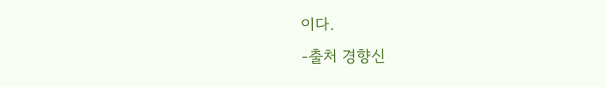이다.
-출처 경향신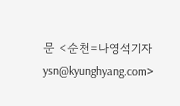문 <순천=나영석기자 ysn@kyunghyang.com>